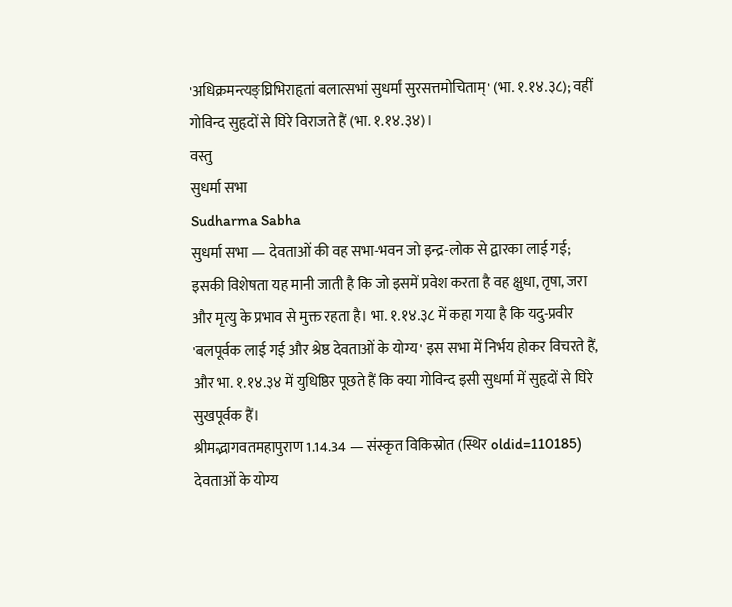'अधिक्रमन्त्यङ्घ्रिभिराहृतां बलात्सभां सुधर्मां सुरसत्तमोचिताम्' (भा. १.१४.३८); वहीं गोविन्द सुहृदों से घिरे विराजते हैं (भा. १.१४.३४)।
वस्तु
सुधर्मा सभा
Sudharma Sabha
सुधर्मा सभा — देवताओं की वह सभा-भवन जो इन्द्र-लोक से द्वारका लाई गई; इसकी विशेषता यह मानी जाती है कि जो इसमें प्रवेश करता है वह क्षुधा, तृषा, जरा और मृत्यु के प्रभाव से मुक्त रहता है। भा. १.१४.३८ में कहा गया है कि यदु-प्रवीर 'बलपूर्वक लाई गई और श्रेष्ठ देवताओं के योग्य' इस सभा में निर्भय होकर विचरते हैं, और भा. १.१४.३४ में युधिष्ठिर पूछते हैं कि क्या गोविन्द इसी सुधर्मा में सुहृदों से घिरे सुखपूर्वक हैं।
श्रीमद्भागवतमहापुराण 1.14.34 — संस्कृत विकिस्रोत (स्थिर oldid=110185)
देवताओं के योग्य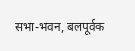सभा-भवन, बलपूर्वक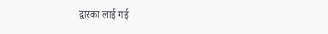द्वारका लाई गई